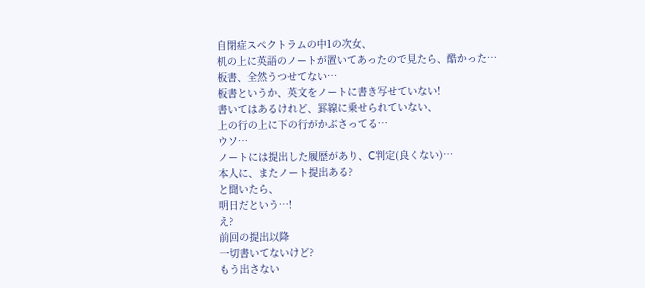自閉症スペクトラムの中1の次女、
机の上に英語のノートが置いてあったので見たら、酷かった…
板書、全然うつせてない…
板書というか、英文をノートに書き写せていない!
書いてはあるけれど、罫線に乗せられていない、
上の行の上に下の行がかぶさってる…
ウソ…
ノートには提出した履歴があり、C判定(良くない)…
本人に、またノート提出ある?
と聞いたら、
明日だという…!
え?
前回の提出以降
一切書いてないけど?
もう出さない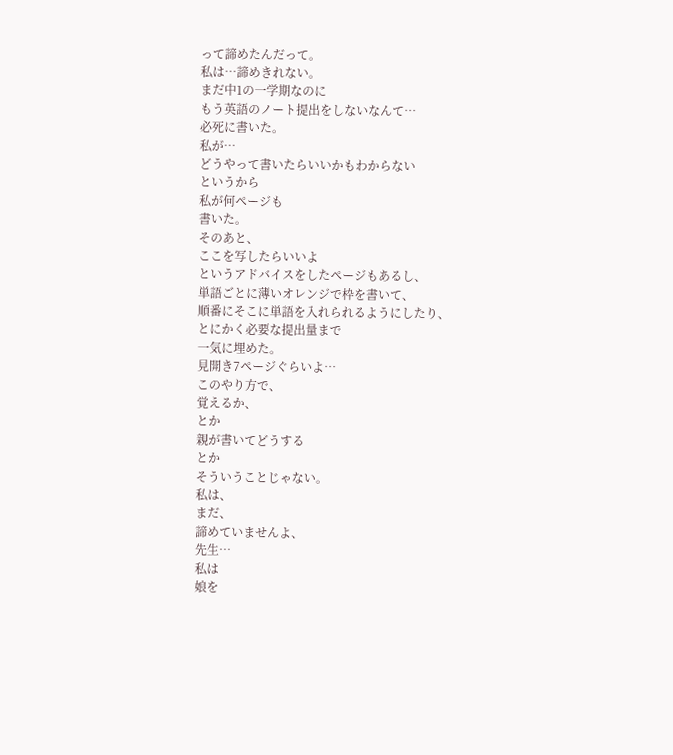って諦めたんだって。
私は…諦めきれない。
まだ中1の一学期なのに
もう英語のノート提出をしないなんて…
必死に書いた。
私が…
どうやって書いたらいいかもわからない
というから
私が何ページも
書いた。
そのあと、
ここを写したらいいよ
というアドバイスをしたページもあるし、
単語ごとに薄いオレンジで枠を書いて、
順番にそこに単語を入れられるようにしたり、
とにかく必要な提出量まで
一気に埋めた。
見開き7ページぐらいよ…
このやり方で、
覚えるか、
とか
親が書いてどうする
とか
そういうことじゃない。
私は、
まだ、
諦めていませんよ、
先生…
私は
娘を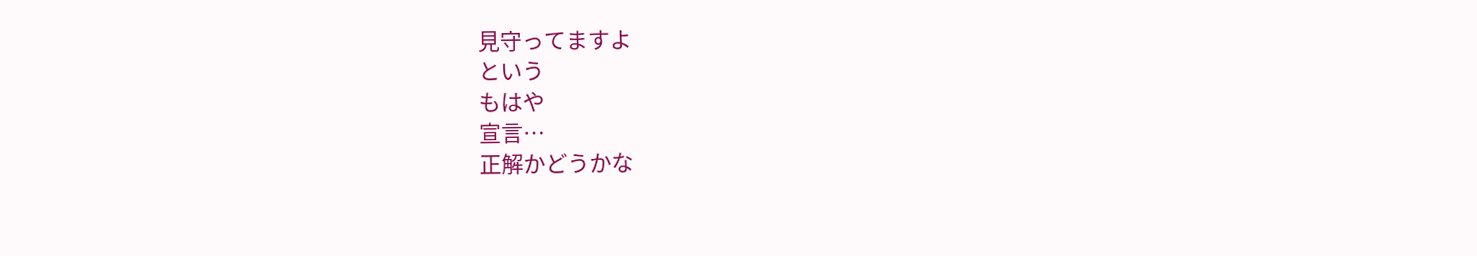見守ってますよ
という
もはや
宣言…
正解かどうかな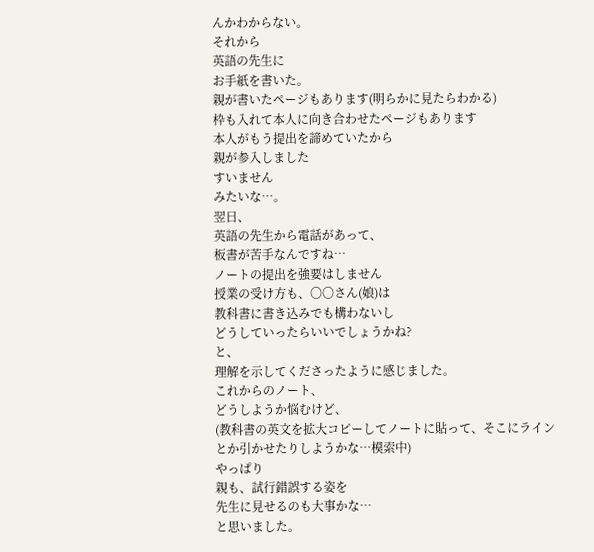んかわからない。
それから
英語の先生に
お手紙を書いた。
親が書いたページもあります(明らかに見たらわかる)
枠も入れて本人に向き合わせたページもあります
本人がもう提出を諦めていたから
親が参入しました
すいません
みたいな…。
翌日、
英語の先生から電話があって、
板書が苦手なんですね…
ノートの提出を強要はしません
授業の受け方も、〇〇さん(娘)は
教科書に書き込みでも構わないし
どうしていったらいいでしょうかね?
と、
理解を示してくださったように感じました。
これからのノート、
どうしようか悩むけど、
(教科書の英文を拡大コピーしてノートに貼って、そこにラインとか引かせたりしようかな…模索中)
やっぱり
親も、試行錯誤する姿を
先生に見せるのも大事かな…
と思いました。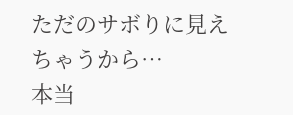ただのサボりに見えちゃうから…
本当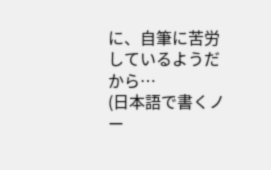に、自筆に苦労しているようだから…
(日本語で書くノー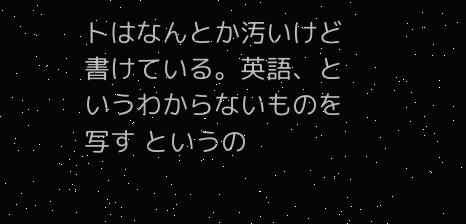トはなんとか汚いけど書けている。英語、というわからないものを写す というの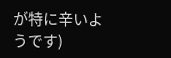が特に辛いようです)